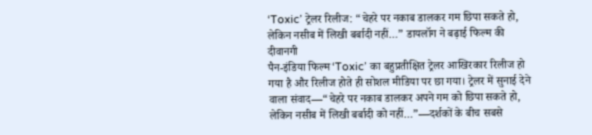‘Toxic’ ट्रेलर रिलीज: “चेहरे पर नकाब डालकर गम छिपा सकते हो, लेकिन नसीब में लिखी बर्बादी नहीं…” डायलॉग ने बढ़ाई फिल्म की दीवानगी
पैन-इंडिया फिल्म ‘Toxic’ का बहुप्रतीक्षित ट्रेलर आखिरकार रिलीज हो गया है और रिलीज होते ही सोशल मीडिया पर छा गया। ट्रेलर में सुनाई देने वाला संवाद—“चेहरे पर नकाब डालकर अपने गम को छिपा सकते हो, लेकिन नसीब में लिखी बर्बादी को नहीं…”—दर्शकों के बीच सबसे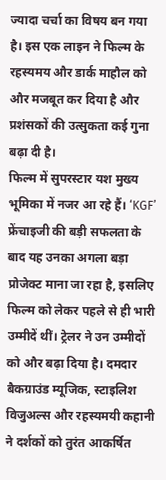ज्यादा चर्चा का विषय बन गया है। इस एक लाइन ने फिल्म के रहस्यमय और डार्क माहौल को और मजबूत कर दिया है और प्रशंसकों की उत्सुकता कई गुना बढ़ा दी है।
फिल्म में सुपरस्टार यश मुख्य भूमिका में नजर आ रहे हैं। ‘KGF’ फ्रेंचाइजी की बड़ी सफलता के बाद यह उनका अगला बड़ा प्रोजेक्ट माना जा रहा है, इसलिए फिल्म को लेकर पहले से ही भारी उम्मीदें थीं। ट्रेलर ने उन उम्मीदों को और बढ़ा दिया है। दमदार बैकग्राउंड म्यूजिक, स्टाइलिश विजुअल्स और रहस्यमयी कहानी ने दर्शकों को तुरंत आकर्षित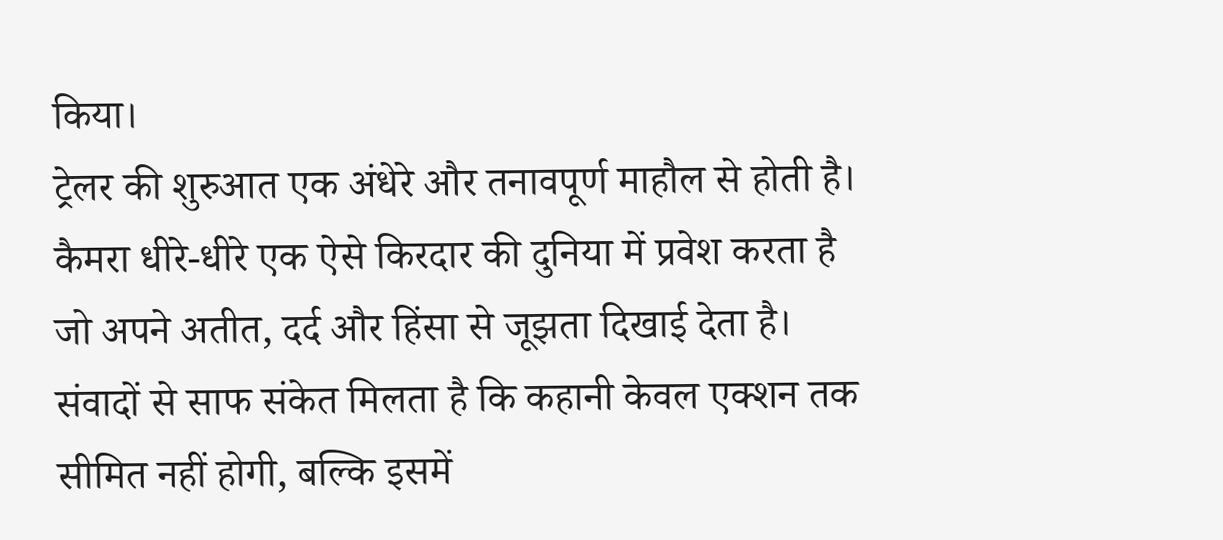किया।
ट्रेलर की शुरुआत एक अंधेरे और तनावपूर्ण माहौल से होती है। कैमरा धीरे-धीरे एक ऐसे किरदार की दुनिया में प्रवेश करता है जो अपने अतीत, दर्द और हिंसा से जूझता दिखाई देता है। संवादों से साफ संकेत मिलता है कि कहानी केवल एक्शन तक सीमित नहीं होगी, बल्कि इसमें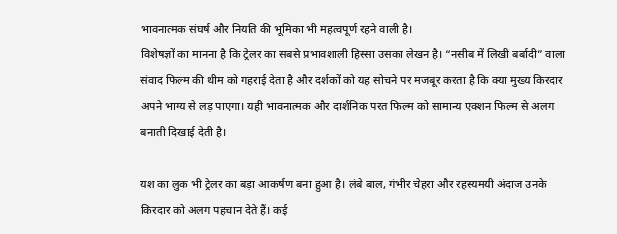भावनात्मक संघर्ष और नियति की भूमिका भी महत्वपूर्ण रहने वाली है।
विशेषज्ञों का मानना है कि ट्रेलर का सबसे प्रभावशाली हिस्सा उसका लेखन है। “नसीब में लिखी बर्बादी” वाला संवाद फिल्म की थीम को गहराई देता है और दर्शकों को यह सोचने पर मजबूर करता है कि क्या मुख्य किरदार अपने भाग्य से लड़ पाएगा। यही भावनात्मक और दार्शनिक परत फिल्म को सामान्य एक्शन फिल्म से अलग बनाती दिखाई देती है।

यश का लुक भी ट्रेलर का बड़ा आकर्षण बना हुआ है। लंबे बाल, गंभीर चेहरा और रहस्यमयी अंदाज उनके किरदार को अलग पहचान देते हैं। कई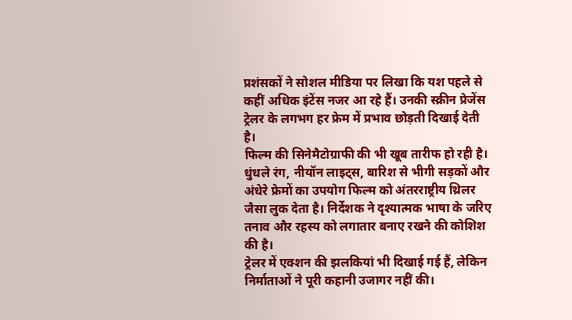प्रशंसकों ने सोशल मीडिया पर लिखा कि यश पहले से कहीं अधिक इंटेंस नजर आ रहे हैं। उनकी स्क्रीन प्रेजेंस ट्रेलर के लगभग हर फ्रेम में प्रभाव छोड़ती दिखाई देती है।
फिल्म की सिनेमैटोग्राफी की भी खूब तारीफ हो रही है। धुंधले रंग, नीयॉन लाइट्स, बारिश से भीगी सड़कों और अंधेरे फ्रेमों का उपयोग फिल्म को अंतरराष्ट्रीय थ्रिलर जैसा लुक देता है। निर्देशक ने दृश्यात्मक भाषा के जरिए तनाव और रहस्य को लगातार बनाए रखने की कोशिश की है।
ट्रेलर में एक्शन की झलकियां भी दिखाई गई हैं, लेकिन निर्माताओं ने पूरी कहानी उजागर नहीं की।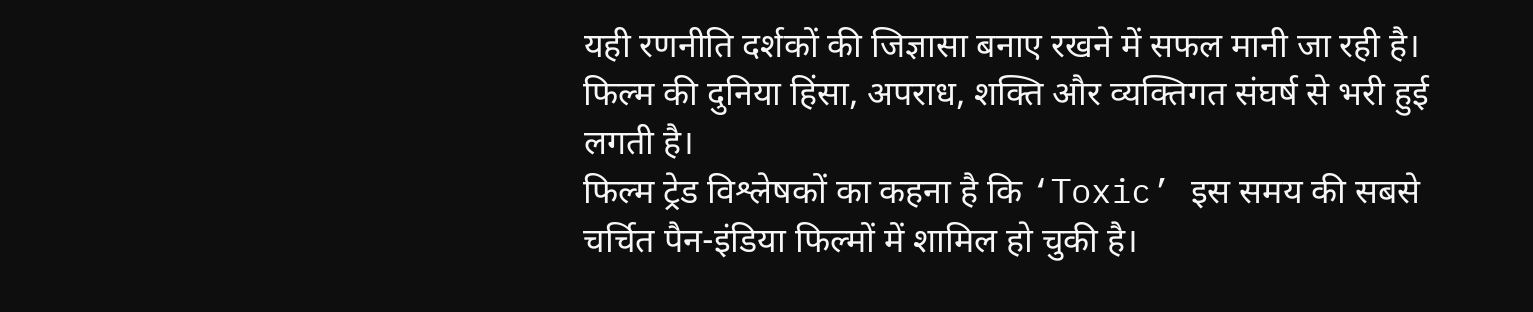यही रणनीति दर्शकों की जिज्ञासा बनाए रखने में सफल मानी जा रही है। फिल्म की दुनिया हिंसा, अपराध, शक्ति और व्यक्तिगत संघर्ष से भरी हुई लगती है।
फिल्म ट्रेड विश्लेषकों का कहना है कि ‘Toxic’ इस समय की सबसे चर्चित पैन-इंडिया फिल्मों में शामिल हो चुकी है।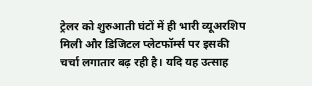ट्रेलर को शुरुआती घंटों में ही भारी व्यूअरशिप मिली और डिजिटल प्लेटफॉर्म्स पर इसकी चर्चा लगातार बढ़ रही है। यदि यह उत्साह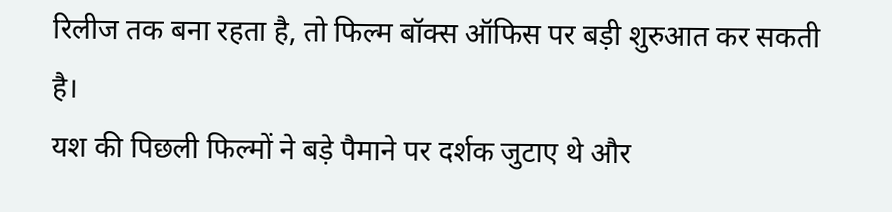रिलीज तक बना रहता है, तो फिल्म बॉक्स ऑफिस पर बड़ी शुरुआत कर सकती है।
यश की पिछली फिल्मों ने बड़े पैमाने पर दर्शक जुटाए थे और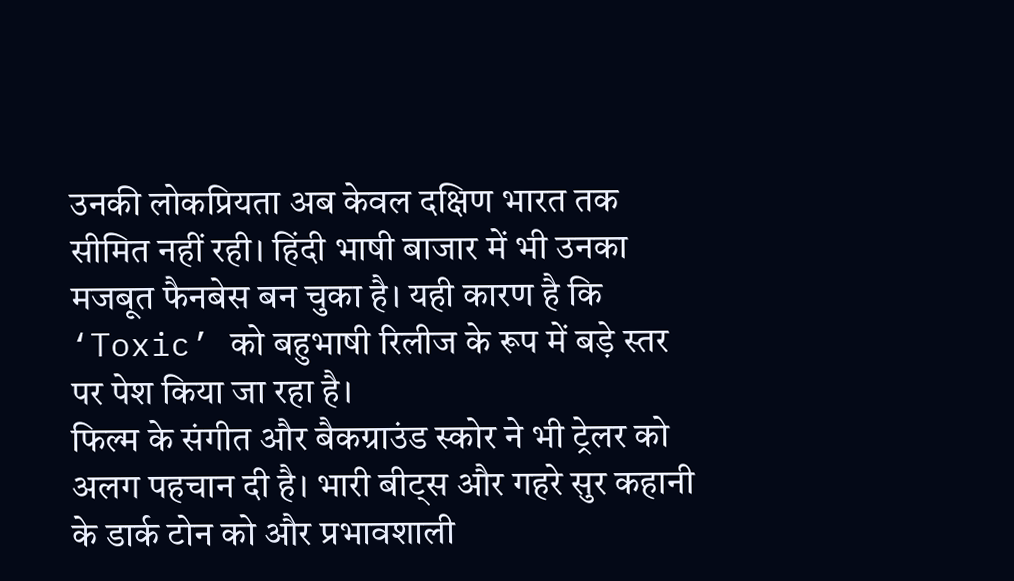उनकी लोकप्रियता अब केवल दक्षिण भारत तक सीमित नहीं रही। हिंदी भाषी बाजार में भी उनका मजबूत फैनबेस बन चुका है। यही कारण है कि ‘Toxic’ को बहुभाषी रिलीज के रूप में बड़े स्तर पर पेश किया जा रहा है।
फिल्म के संगीत और बैकग्राउंड स्कोर ने भी ट्रेलर को अलग पहचान दी है। भारी बीट्स और गहरे सुर कहानी के डार्क टोन को और प्रभावशाली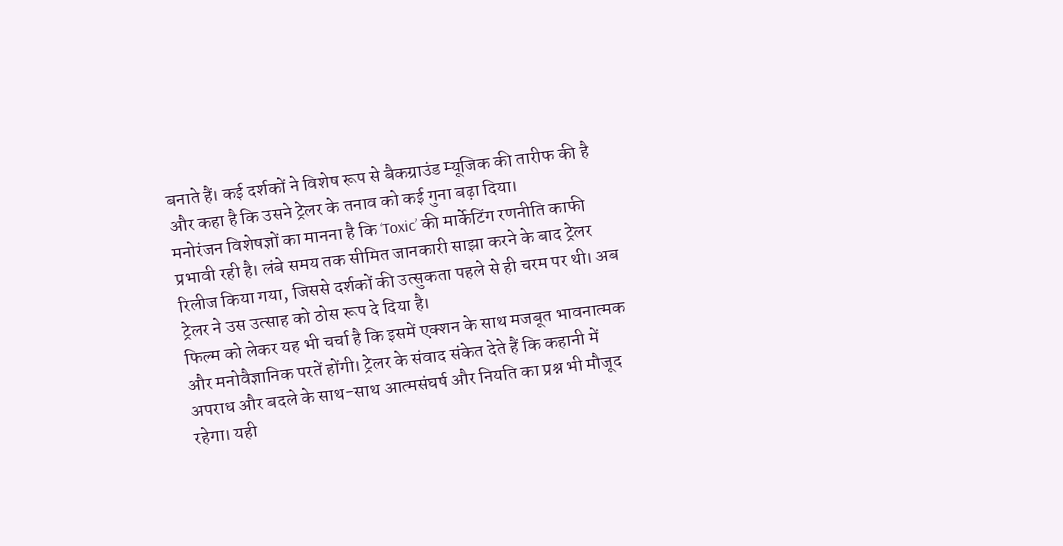बनाते हैं। कई दर्शकों ने विशेष रूप से बैकग्राउंड म्यूजिक की तारीफ की है और कहा है कि उसने ट्रेलर के तनाव को कई गुना बढ़ा दिया।
मनोरंजन विशेषज्ञों का मानना है कि ‘Toxic’ की मार्केटिंग रणनीति काफी प्रभावी रही है। लंबे समय तक सीमित जानकारी साझा करने के बाद ट्रेलर रिलीज किया गया, जिससे दर्शकों की उत्सुकता पहले से ही चरम पर थी। अब ट्रेलर ने उस उत्साह को ठोस रूप दे दिया है।
फिल्म को लेकर यह भी चर्चा है कि इसमें एक्शन के साथ मजबूत भावनात्मक और मनोवैज्ञानिक परतें होंगी। ट्रेलर के संवाद संकेत देते हैं कि कहानी में अपराध और बदले के साथ-साथ आत्मसंघर्ष और नियति का प्रश्न भी मौजूद रहेगा। यही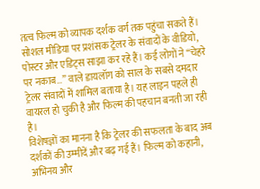तत्व फिल्म को व्यापक दर्शक वर्ग तक पहुंचा सकते हैं।
सोशल मीडिया पर प्रशंसक ट्रेलर के संवादों के वीडियो, पोस्टर और एडिट्स साझा कर रहे हैं। कई लोगों ने “चेहरे पर नकाब…” वाले डायलॉग को साल के सबसे दमदार ट्रेलर संवादों में शामिल बताया है। यह लाइन पहले ही वायरल हो चुकी है और फिल्म की पहचान बनती जा रही है।
विशेषज्ञों का मानना है कि ट्रेलर की सफलता के बाद अब दर्शकों की उम्मीदें और बढ़ गई हैं। फिल्म को कहानी, अभिनय और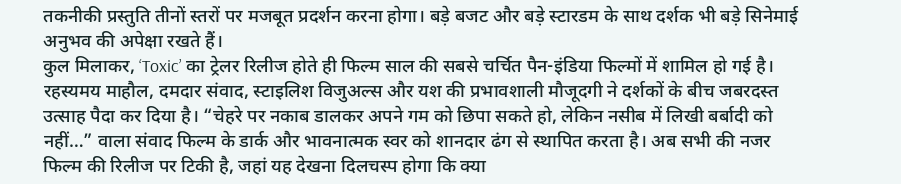तकनीकी प्रस्तुति तीनों स्तरों पर मजबूत प्रदर्शन करना होगा। बड़े बजट और बड़े स्टारडम के साथ दर्शक भी बड़े सिनेमाई अनुभव की अपेक्षा रखते हैं।
कुल मिलाकर, ‘Toxic’ का ट्रेलर रिलीज होते ही फिल्म साल की सबसे चर्चित पैन-इंडिया फिल्मों में शामिल हो गई है। रहस्यमय माहौल, दमदार संवाद, स्टाइलिश विजुअल्स और यश की प्रभावशाली मौजूदगी ने दर्शकों के बीच जबरदस्त उत्साह पैदा कर दिया है। “चेहरे पर नकाब डालकर अपने गम को छिपा सकते हो, लेकिन नसीब में लिखी बर्बादी को नहीं…” वाला संवाद फिल्म के डार्क और भावनात्मक स्वर को शानदार ढंग से स्थापित करता है। अब सभी की नजर फिल्म की रिलीज पर टिकी है, जहां यह देखना दिलचस्प होगा कि क्या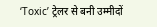‘Toxic’ ट्रेलर से बनी उम्मीदों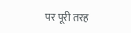पर पूरी तरह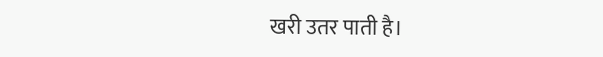खरी उतर पाती है।